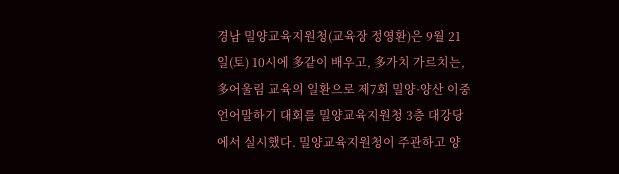경남 밀양교육지원청(교육장 정영환)은 9월 21일(토) 10시에 多같이 배우고, 多가치 가르치는, 多어울림 교육의 일환으로 제7회 밀양·양산 이중언어말하기 대회를 밀양교육지원청 3층 대강당에서 실시했다. 밀양교육지원청이 주관하고 양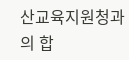산교육지원청과의 합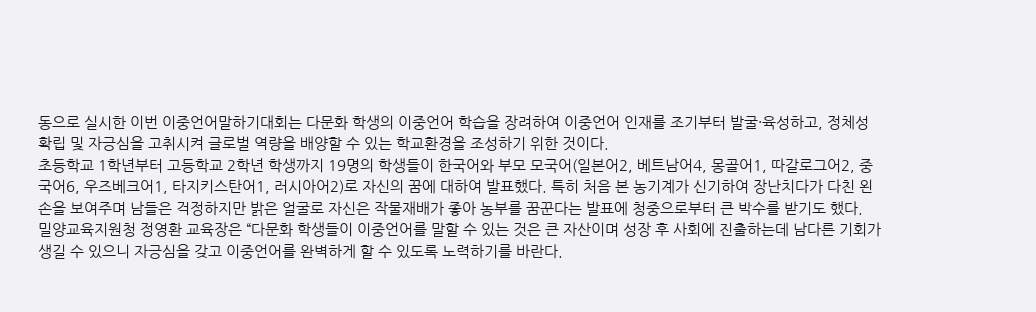동으로 실시한 이번 이중언어말하기대회는 다문화 학생의 이중언어 학습을 장려하여 이중언어 인재를 조기부터 발굴·육성하고, 정체성 확립 및 자긍심을 고취시켜 글로벌 역량을 배양할 수 있는 학교환경을 조성하기 위한 것이다.
초등학교 1학년부터 고등학교 2학년 학생까지 19명의 학생들이 한국어와 부모 모국어(일본어2, 베트남어4, 몽골어1, 따갈로그어2, 중국어6, 우즈베크어1, 타지키스탄어1, 러시아어2)로 자신의 꿈에 대하여 발표했다. 특히 처음 본 농기계가 신기하여 장난치다가 다친 왼손을 보여주며 남들은 걱정하지만 밝은 얼굴로 자신은 작물재배가 좋아 농부를 꿈꾼다는 발표에 청중으로부터 큰 박수를 받기도 했다.
밀양교육지원청 정영환 교육장은 “다문화 학생들이 이중언어를 말할 수 있는 것은 큰 자산이며 성장 후 사회에 진출하는데 남다른 기회가 생길 수 있으니 자긍심을 갖고 이중언어를 완벽하게 할 수 있도록 노력하기를 바란다.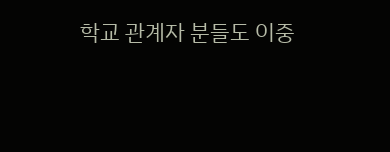학교 관계자 분들도 이중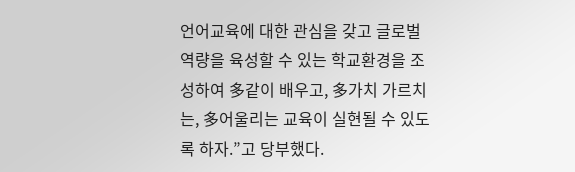언어교육에 대한 관심을 갖고 글로벌 역량을 육성할 수 있는 학교환경을 조성하여 多같이 배우고, 多가치 가르치는, 多어울리는 교육이 실현될 수 있도록 하자.”고 당부했다.